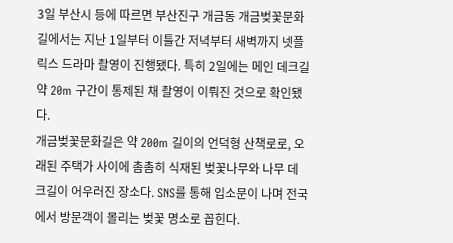3일 부산시 등에 따르면 부산진구 개금동 개금벚꽃문화길에서는 지난 1일부터 이틀간 저녁부터 새벽까지 넷플릭스 드라마 촬영이 진행됐다. 특히 2일에는 메인 데크길 약 20m 구간이 통제된 채 촬영이 이뤄진 것으로 확인됐다.
개금벚꽃문화길은 약 200m 길이의 언덕형 산책로로, 오래된 주택가 사이에 촘촘히 식재된 벚꽃나무와 나무 데크길이 어우러진 장소다. SNS를 통해 입소문이 나며 전국에서 방문객이 몰리는 벚꽃 명소로 꼽힌다.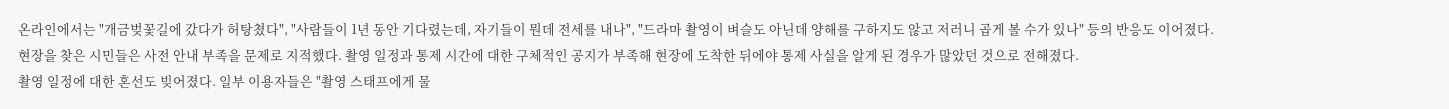온라인에서는 "개금벚꽃길에 갔다가 허탕쳤다", "사람들이 1년 동안 기다렸는데, 자기들이 뭔데 전세를 내나", "드라마 촬영이 벼슬도 아닌데 양해를 구하지도 않고 저러니 곱게 볼 수가 있나" 등의 반응도 이어졌다.
현장을 찾은 시민들은 사전 안내 부족을 문제로 지적했다. 촬영 일정과 통제 시간에 대한 구체적인 공지가 부족해 현장에 도착한 뒤에야 통제 사실을 알게 된 경우가 많았던 것으로 전해졌다.
촬영 일정에 대한 혼선도 빚어졌다. 일부 이용자들은 "촬영 스태프에게 물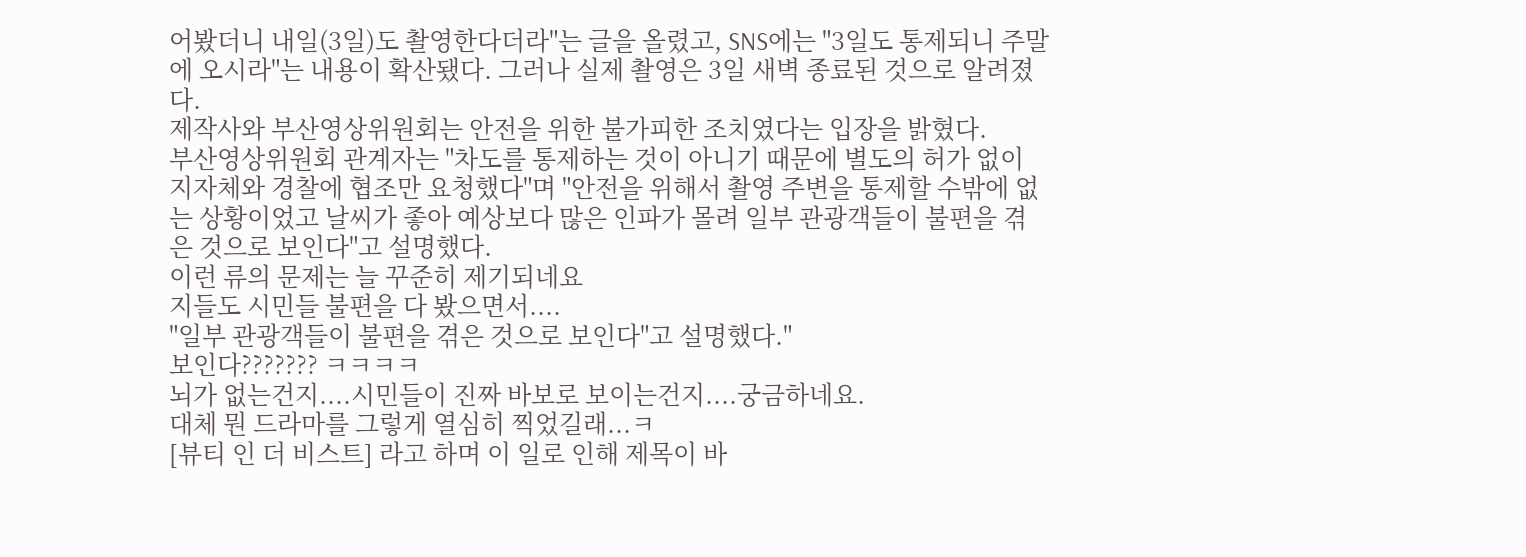어봤더니 내일(3일)도 촬영한다더라"는 글을 올렸고, SNS에는 "3일도 통제되니 주말에 오시라"는 내용이 확산됐다. 그러나 실제 촬영은 3일 새벽 종료된 것으로 알려졌다.
제작사와 부산영상위원회는 안전을 위한 불가피한 조치였다는 입장을 밝혔다.
부산영상위원회 관계자는 "차도를 통제하는 것이 아니기 때문에 별도의 허가 없이 지자체와 경찰에 협조만 요청했다"며 "안전을 위해서 촬영 주변을 통제할 수밖에 없는 상황이었고 날씨가 좋아 예상보다 많은 인파가 몰려 일부 관광객들이 불편을 겪은 것으로 보인다"고 설명했다.
이런 류의 문제는 늘 꾸준히 제기되네요
지들도 시민들 불편을 다 봤으면서....
"일부 관광객들이 불편을 겪은 것으로 보인다"고 설명했다."
보인다??????? ㅋㅋㅋㅋ
뇌가 없는건지....시민들이 진짜 바보로 보이는건지....궁금하네요.
대체 뭔 드라마를 그렇게 열심히 찍었길래...ㅋ
[뷰티 인 더 비스트] 라고 하며 이 일로 인해 제목이 바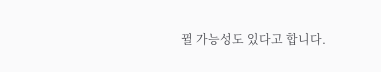뀔 가능성도 있다고 합니다.